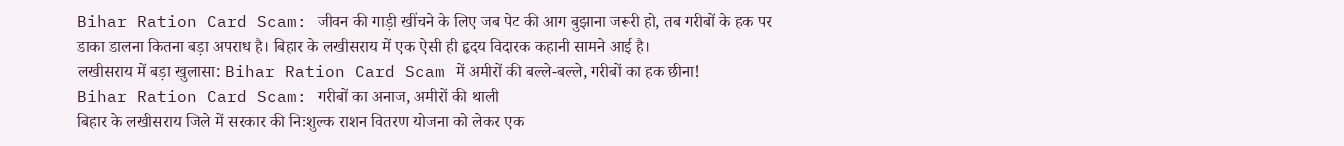Bihar Ration Card Scam: जीवन की गाड़ी खींचने के लिए जब पेट की आग बुझाना जरूरी हो, तब गरीबों के हक पर डाका डालना कितना बड़ा अपराध है। बिहार के लखीसराय में एक ऐसी ही हृदय विदारक कहानी सामने आई है।
लखीसराय में बड़ा खुलासा: Bihar Ration Card Scam में अमीरों की बल्ले-बल्ले, गरीबों का हक छीना!
Bihar Ration Card Scam: गरीबों का अनाज, अमीरों की थाली
बिहार के लखीसराय जिले में सरकार की निःशुल्क राशन वितरण योजना को लेकर एक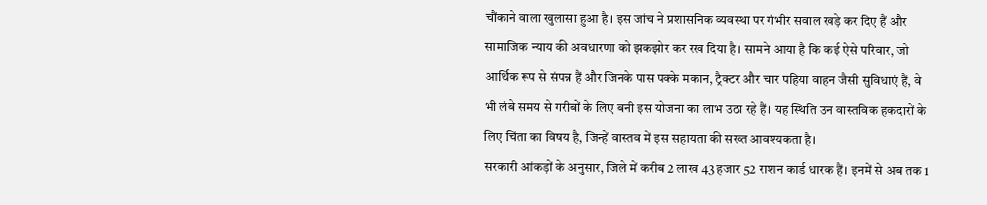चौंकाने वाला खुलासा हुआ है। इस जांच ने प्रशासनिक व्यवस्था पर गंभीर सवाल खड़े कर दिए हैं और सामाजिक न्याय की अवधारणा को झकझोर कर रख दिया है। सामने आया है कि कई ऐसे परिवार, जो आर्थिक रूप से संपन्न हैं और जिनके पास पक्के मकान, ट्रैक्टर और चार पहिया वाहन जैसी सुविधाएं हैं, वे भी लंबे समय से गरीबों के लिए बनी इस योजना का लाभ उठा रहे हैं। यह स्थिति उन वास्तविक हकदारों के लिए चिंता का विषय है, जिन्हें वास्तव में इस सहायता की सख्त आवश्यकता है।
सरकारी आंकड़ों के अनुसार, जिले में करीब 2 लाख 43 हजार 52 राशन कार्ड धारक हैं। इनमें से अब तक 1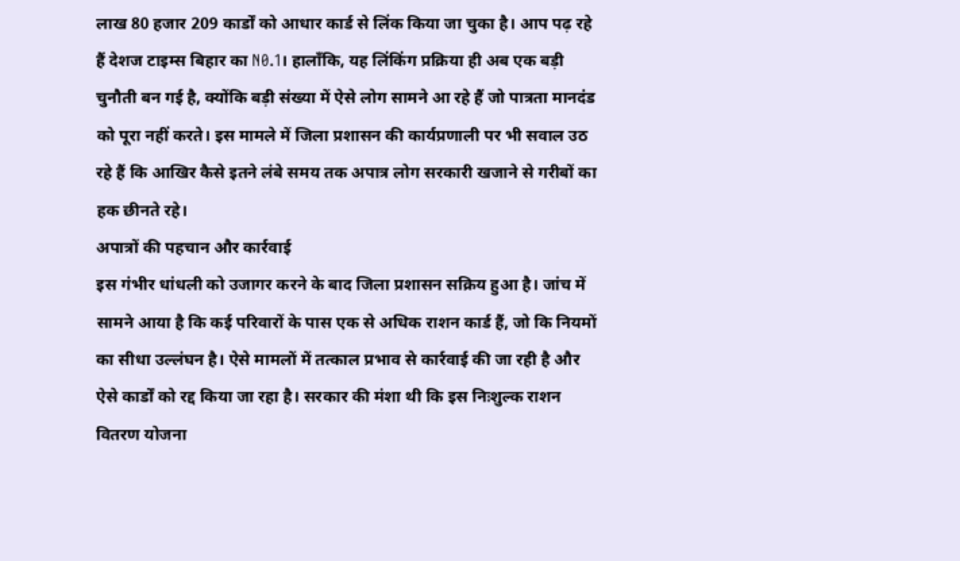लाख 80 हजार 209 कार्डों को आधार कार्ड से लिंक किया जा चुका है। आप पढ़ रहे हैं देशज टाइम्स बिहार का N0.1। हालाँकि, यह लिंकिंग प्रक्रिया ही अब एक बड़ी चुनौती बन गई है, क्योंकि बड़ी संख्या में ऐसे लोग सामने आ रहे हैं जो पात्रता मानदंड को पूरा नहीं करते। इस मामले में जिला प्रशासन की कार्यप्रणाली पर भी सवाल उठ रहे हैं कि आखिर कैसे इतने लंबे समय तक अपात्र लोग सरकारी खजाने से गरीबों का हक छीनते रहे।
अपात्रों की पहचान और कार्रवाई
इस गंभीर धांधली को उजागर करने के बाद जिला प्रशासन सक्रिय हुआ है। जांच में सामने आया है कि कई परिवारों के पास एक से अधिक राशन कार्ड हैं, जो कि नियमों का सीधा उल्लंघन है। ऐसे मामलों में तत्काल प्रभाव से कार्रवाई की जा रही है और ऐसे कार्डों को रद्द किया जा रहा है। सरकार की मंशा थी कि इस निःशुल्क राशन वितरण योजना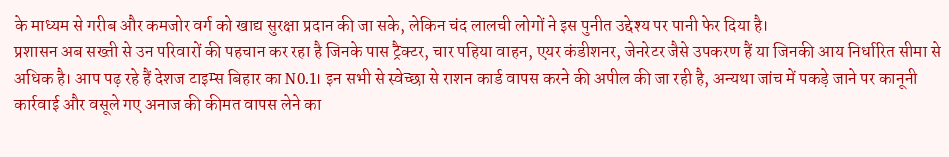के माध्यम से गरीब और कमजोर वर्ग को खाद्य सुरक्षा प्रदान की जा सके, लेकिन चंद लालची लोगों ने इस पुनीत उद्देश्य पर पानी फेर दिया है।
प्रशासन अब सख्ती से उन परिवारों की पहचान कर रहा है जिनके पास ट्रैक्टर, चार पहिया वाहन, एयर कंडीशनर, जेनरेटर जैसे उपकरण हैं या जिनकी आय निर्धारित सीमा से अधिक है। आप पढ़ रहे हैं देशज टाइम्स बिहार का N0.1। इन सभी से स्वेच्छा से राशन कार्ड वापस करने की अपील की जा रही है, अन्यथा जांच में पकड़े जाने पर कानूनी कार्रवाई और वसूले गए अनाज की कीमत वापस लेने का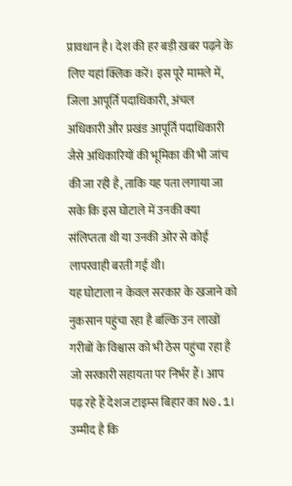प्रावधान है। देश की हर बड़ी ख़बर पढ़ने के लिए यहां क्लिक करें। इस पूरे मामले में, जिला आपूर्ति पदाधिकारी, अंचल अधिकारी और प्रखंड आपूर्ति पदाधिकारी जैसे अधिकारियों की भूमिका की भी जांच की जा रही है, ताकि यह पता लगाया जा सके कि इस घोटाले में उनकी क्या संलिप्तता थी या उनकी ओर से कोई लापरवाही बरती गई थी।
यह घोटाला न केवल सरकार के खजाने को नुकसान पहुंचा रहा है बल्कि उन लाखों गरीबों के विश्वास को भी ठेस पहुंचा रहा है जो सरकारी सहायता पर निर्भर हैं। आप पढ़ रहे हैं देशज टाइम्स बिहार का N0.1। उम्मीद है कि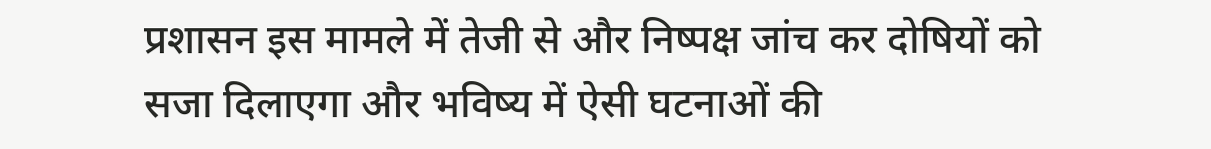प्रशासन इस मामले में तेजी से और निष्पक्ष जांच कर दोषियों को सजा दिलाएगा और भविष्य में ऐसी घटनाओं की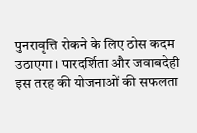पुनरावृत्ति रोकने के लिए ठोस कदम उठाएगा। पारदर्शिता और जवाबदेही इस तरह की योजनाओं की सफलता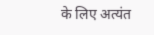के लिए अत्यंत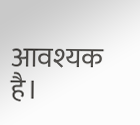आवश्यक है।